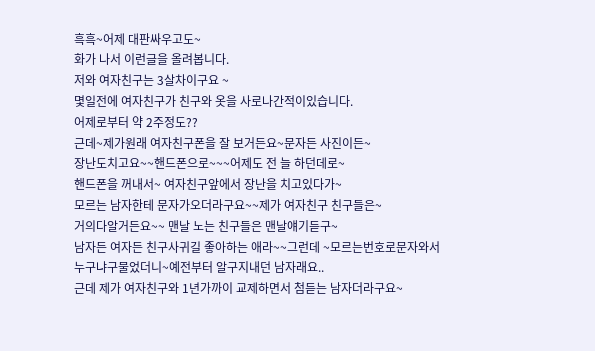흑흑~어제 대판싸우고도~
화가 나서 이런글을 올려봅니다.
저와 여자친구는 3살차이구요 ~
몇일전에 여자친구가 친구와 옷을 사로나간적이있습니다.
어제로부터 약 2주정도??
근데~제가원래 여자친구폰을 잘 보거든요~문자든 사진이든~
장난도치고요~~핸드폰으로~~~어제도 전 늘 하던데로~
핸드폰을 꺼내서~ 여자친구앞에서 장난을 치고있다가~
모르는 남자한테 문자가오더라구요~~제가 여자친구 친구들은~
거의다알거든요~~ 맨날 노는 친구들은 맨날얘기듣구~
남자든 여자든 친구사귀길 좋아하는 애라~~그런데 ~모르는번호로문자와서
누구냐구물었더니~예전부터 알구지내던 남자래요..
근데 제가 여자친구와 1년가까이 교제하면서 첨듣는 남자더라구요~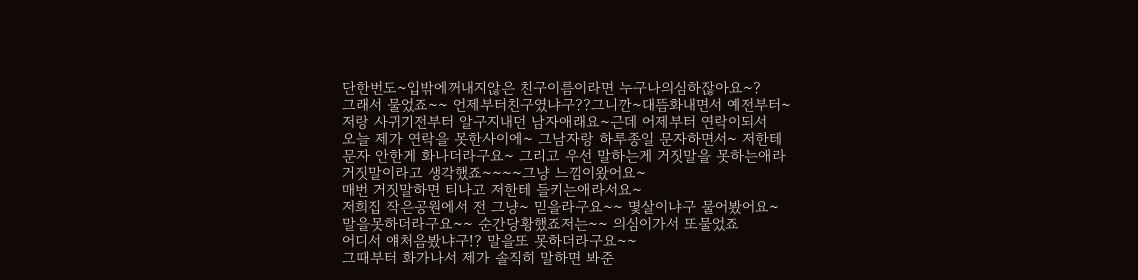단한번도~입밖에꺼내지않은 친구이름이라면 누구나의심하잖아요~?
그래서 물었죠~~ 언제부터친구였냐구??그니깐~대뜸화내면서 예전부터~
저랑 사귀기전부터 알구지내던 남자애래요~근데 어제부터 연락이되서
오늘 제가 연락을 못한사이에~ 그남자랑 하루종일 문자하면서~ 저한테
문자 안한게 화나더라구요~ 그리고 우선 말하는게 거짓말을 못하는애라
거짓말이라고 생각했죠~~~~그냥 느낌이왔어요~
매번 거짓말하면 티나고 저한테 들키는애라서요~
저희집 작은공원에서 전 그냥~ 믿을라구요~~ 몇살이냐구 물어봤어요~
말을못하더라구요~~ 순간당황했죠저는~~ 의심이가서 또물었죠
어디서 얘처음봤냐구!? 말을또 못하더라구요~~
그때부터 화가나서 제가 솔직히 말하면 봐준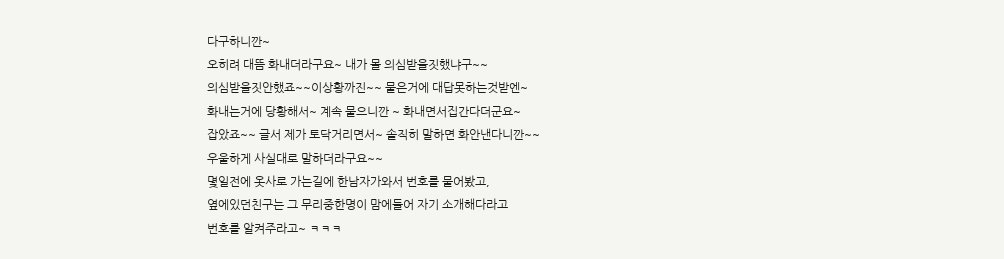다구하니깐~
오히려 대뜸 화내더라구요~ 내가 몰 의심받을짓했냐구~~
의심받을짓안했죠~~이상황까진~~ 물은거에 대답못하는것받엔~
화내는거에 당황해서~ 계속 물으니깐 ~ 화내면서집간다더군요~
잡았죠~~ 글서 제가 토닥거리면서~ 솔직히 말하면 화안낸다니깐~~
우울하게 사실대로 말하더라구요~~
몇일전에 옷사로 가는길에 한남자가와서 번호를 물어봤고,
옆에있던친구는 그 무리중한명이 맘에들어 자기 소개해다라고
번호를 알켜주라고~ ㅋㅋㅋ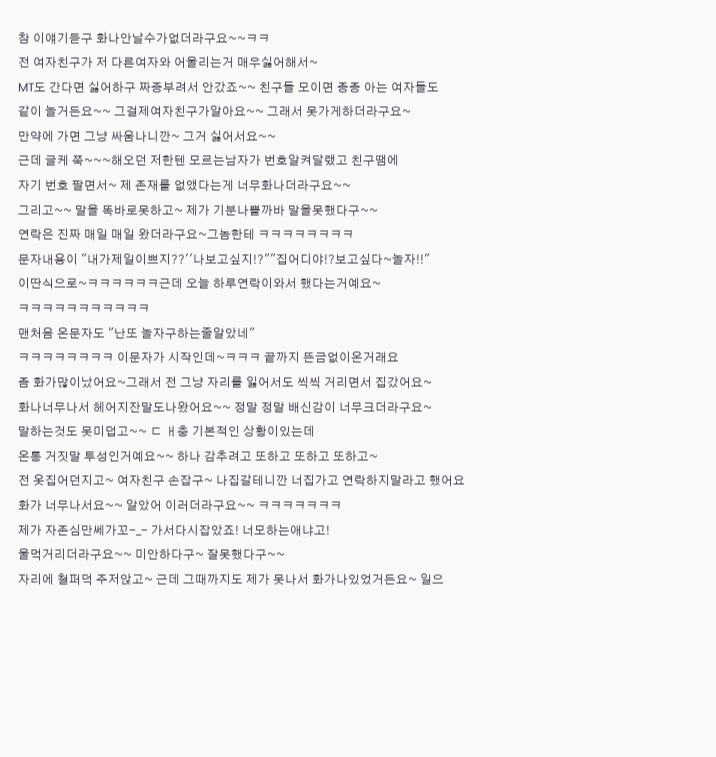참 이얘기듣구 화나안날수가없더라구요~~ㅋㅋ
전 여자친구가 저 다른여자와 어울리는거 매우싫어해서~
MT도 간다면 싫어하구 짜증부려서 안갔죠~~ 친구들 모이면 종종 아는 여자들도
같이 놀거든요~~ 그걸제여자친구가알아요~~ 그래서 못가게하더라구요~
만약에 가면 그냥 싸움나니깐~ 그거 싫어서요~~
근데 글케 쭉~~~해오던 저한텐 모르는남자가 번호알켜달랬고 친구땜에
자기 번호 팔면서~ 제 존재를 없앴다는게 너무화나더라구요~~
그리고~~ 말을 똑바로못하고~ 제가 기분나쁠까바 말을못했다구~~
연락은 진짜 매일 매일 왔더라구요~그놈한테 ㅋㅋㅋㅋㅋㅋㅋㅋ
문자내용이 "내가제일이쁘지??''나보고싶지!?""집어디야!?보고싶다~놀자!!"
이딴식으로~ㅋㅋㅋㅋㅋㅋ근데 오늘 하루연락이와서 했다는거예요~
ㅋㅋㅋㅋㅋㅋㅋㅋㅋㅋㅋ
맨처음 온문자도 "난또 놀자구하는줄알았네"
ㅋㅋㅋㅋㅋㅋㅋㅋ 이문자가 시작인데~ㅋㅋㅋ 끝까지 뜬금없이온거래요
좀 화가많이났어요~그래서 전 그냥 자리를 잃어서도 씩씩 거리면서 집갔어요~
화나너무나서 헤어지잔말도나왔어요~~ 정말 정말 배신감이 너무크더라구요~
말하는것도 못미덥고~~ ㄷ ㅐ충 기본적인 상황이있는데
온통 거짓말 투성인거예요~~ 하나 감추려고 또하고 또하고 또하고~
전 옷집어던지고~ 여자친구 손잡구~ 나집갈테니깐 너집가고 연락하지말라고 했어요
화가 너무나서요~~ 알았어 이러더라구요~~ ㅋㅋㅋㅋㅋㅋㅋ
제가 자존심만쎄가꼬-_- 가서다시잡았죠! 너모하는애냐고!
울먹거리더라구요~~ 미안하다구~ 잘못했다구~~
자리에 철퍼덕 주저앉고~ 근데 그때까지도 제가 못나서 화가나있었거든요~ 일으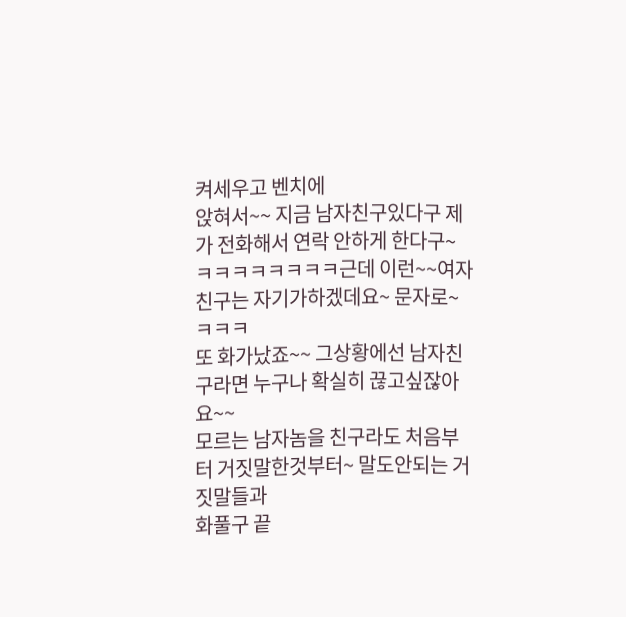켜세우고 벤치에
앉혀서~~ 지금 남자친구있다구 제가 전화해서 연락 안하게 한다구~
ㅋㅋㅋㅋㅋㅋㅋㅋ근데 이런~~여자친구는 자기가하겠데요~ 문자로~ㅋㅋㅋ
또 화가났죠~~ 그상황에선 남자친구라면 누구나 확실히 끊고싶잖아요~~
모르는 남자놈을 친구라도 처음부터 거짓말한것부터~ 말도안되는 거짓말들과
화풀구 끝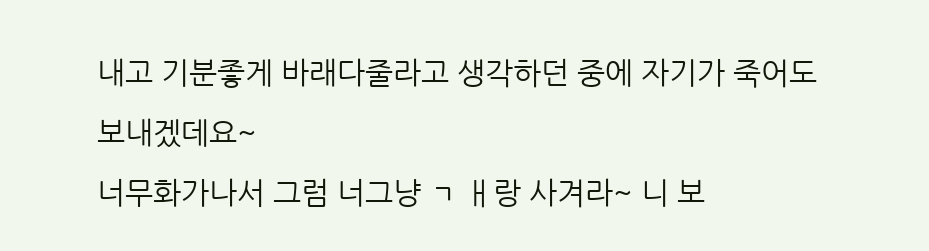내고 기분좋게 바래다줄라고 생각하던 중에 자기가 죽어도보내겠데요~
너무화가나서 그럼 너그냥 ㄱ ㅐ랑 사겨라~ 니 보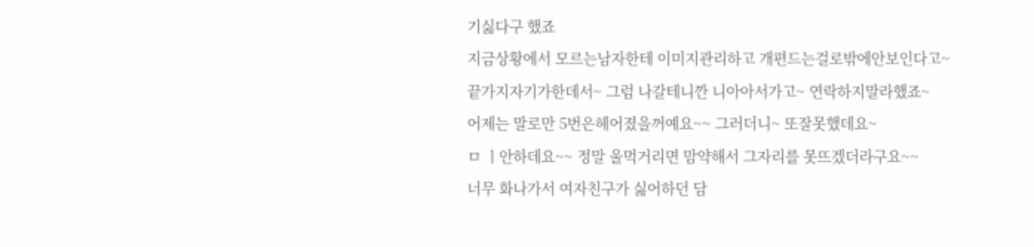기싫다구 했죠
지금상황에서 모르는남자한테 이미지관리하고 개편드는걸로밖에안보인다고~
끝가지자기가한데서~ 그럼 나갈테니깐 니아아서가고~ 연락하지말라했죠~
어제는 말로만 5번은헤어졌을꺼예요~~ 그러더니~ 또잘못했데요~
ㅁ ㅣ안하데요~~ 정말 울먹거리면 맘약해서 그자리를 못뜨겠더라구요~~
너무 화나가서 여자친구가 싫어하던 담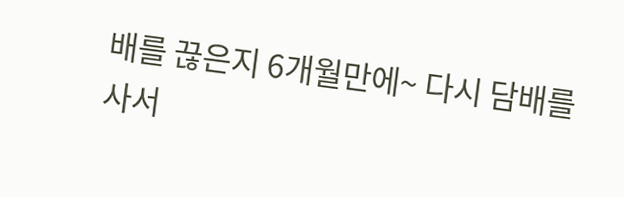배를 끊은지 6개월만에~ 다시 담배를 사서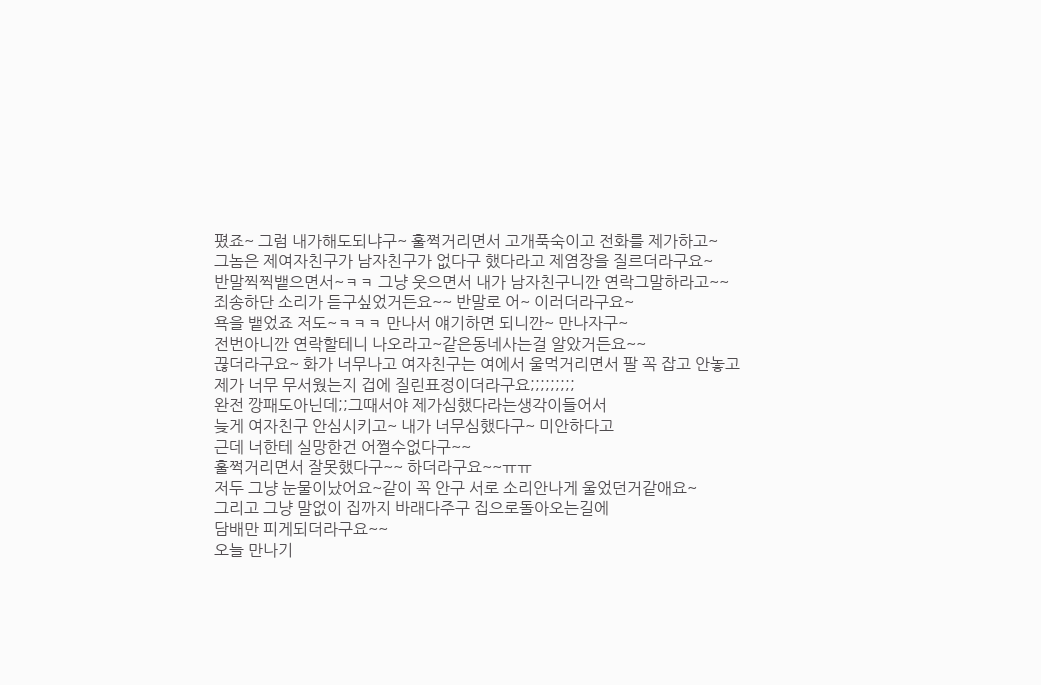폈죠~ 그럼 내가해도되냐구~ 훌쩍거리면서 고개푹숙이고 전화를 제가하고~
그놈은 제여자친구가 남자친구가 없다구 했다라고 제염장을 질르더라구요~
반말찍찍뱉으면서~ㅋㅋ 그냥 웃으면서 내가 남자친구니깐 연락그말하라고~~
죄송하단 소리가 듣구싶었거든요~~ 반말로 어~ 이러더라구요~
욕을 뱉었죠 저도~ㅋㅋㅋ 만나서 얘기하면 되니깐~ 만나자구~
전번아니깐 연락할테니 나오라고~같은동네사는걸 알았거든요~~
끊더라구요~ 화가 너무나고 여자친구는 여에서 울먹거리면서 팔 꼭 잡고 안놓고
제가 너무 무서웠는지 겁에 질린표정이더라구요;;;;;;;;;
완전 깡패도아닌데;;그때서야 제가심했다라는생각이들어서
늦게 여자친구 안심시키고~ 내가 너무심했다구~ 미안하다고
근데 너한테 실망한건 어쩔수없다구~~
훌쩍거리면서 잘못했다구~~ 하더라구요~~ㅠㅠ
저두 그냥 눈물이났어요~같이 꼭 안구 서로 소리안나게 울었던거같애요~
그리고 그냥 말없이 집까지 바래다주구 집으로돌아오는길에
담배만 피게되더라구요~~
오늘 만나기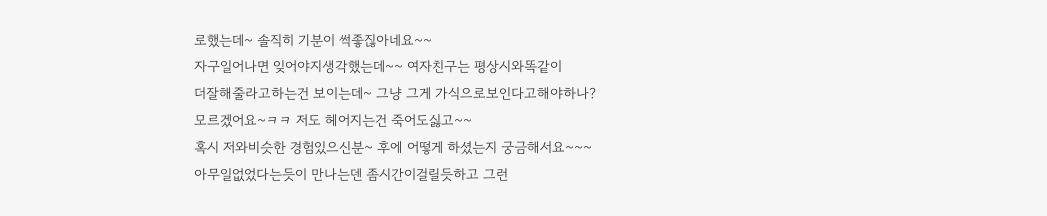로했는데~ 솔직히 기분이 썩좋짆아네요~~
자구일어나면 잊어야지생각했는데~~ 여자친구는 평상시와똑같이
더잘해줄라고하는건 보이는데~ 그냥 그게 가식으로보인다고해야하나?
모르겠어요~ㅋㅋ 저도 헤어지는건 죽어도싫고~~
혹시 저와비슷한 경험있으신분~ 후에 어떻게 하셨는지 궁금해서요~~~
아무일없었다는듯이 만나는덴 좀시간이걸릴듯하고 그런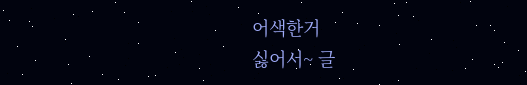어색한거
싫어서~ 글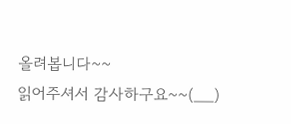올려봅니다~~
읽어주셔서 감사하구요~~(__)